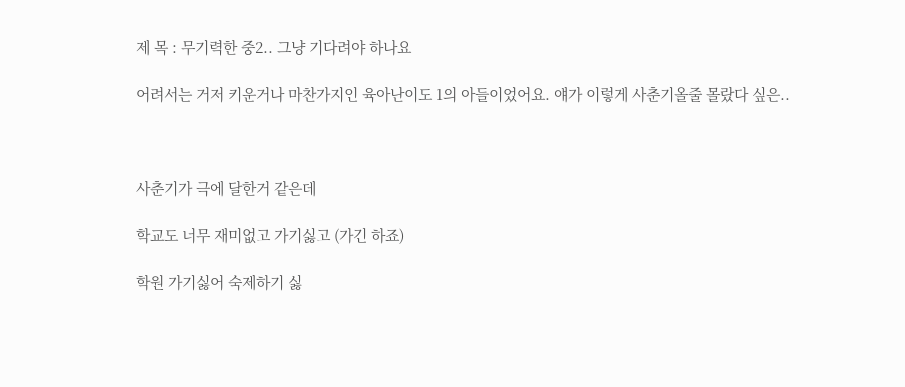제 목 : 무기력한 중2.. 그냥 기다려야 하나요

어려서는 거저 키운거나 마찬가지인 육아난이도 1의 아들이었어요. 얘가 이렇게 사춘기올줄 몰랐다 싶은..



사춘기가 극에 달한거 같은데

학교도 너무 재미없고 가기싫고 (가긴 하죠)

학원 가기싫어 숙제하기 싫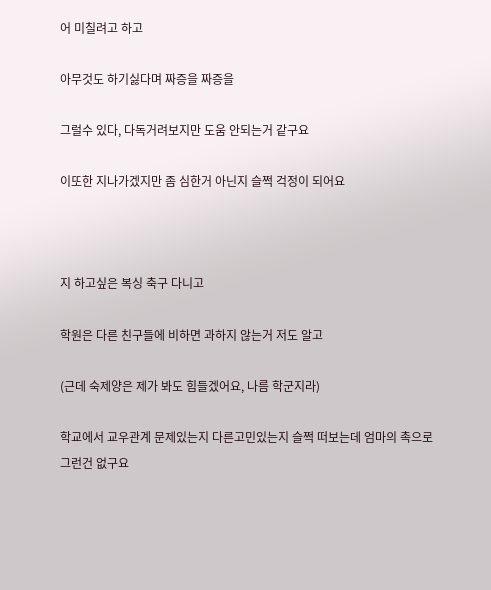어 미칠려고 하고

아무것도 하기싫다며 짜증을 짜증을

그럴수 있다, 다독거려보지만 도움 안되는거 같구요

이또한 지나가겠지만 좀 심한거 아닌지 슬쩍 걱정이 되어요



지 하고싶은 복싱 축구 다니고

학원은 다른 친구들에 비하면 과하지 않는거 저도 알고

(근데 숙제양은 제가 봐도 힘들겠어요, 나름 학군지라)

학교에서 교우관계 문제있는지 다른고민있는지 슬쩍 떠보는데 엄마의 촉으로 그런건 없구요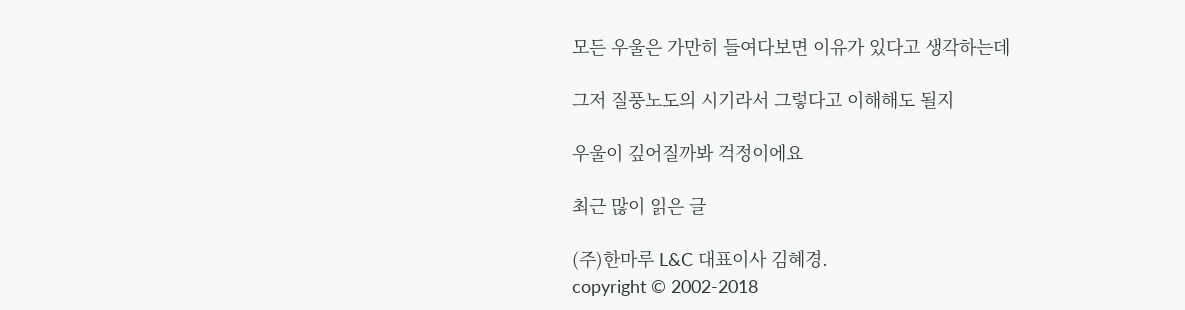모든 우울은 가만히 들여다보면 이유가 있다고 생각하는데

그저 질풍노도의 시기라서 그렇다고 이해해도 될지

우울이 깊어질까봐 걱정이에요

최근 많이 읽은 글

(주)한마루 L&C 대표이사 김혜경.
copyright © 2002-2018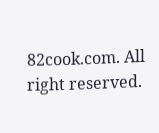82cook.com. All right reserved.